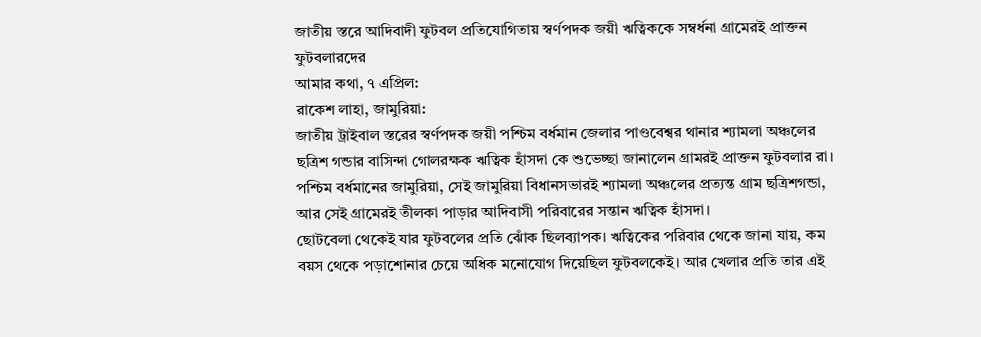জাতীয় স্তরে আদিবাদী ফুটবল প্রতিযোগিতায় স্বর্ণপদক জয়ী ঋত্বিককে সম্বর্ধনা গ্রামেরই প্রাক্তন ফুটবলারদের
আমার কথা, ৭ এপ্রিল:
রাকেশ লাহা, জামুরিয়া:
জাতীয় ট্রাইবাল স্তরের স্বর্ণপদক জয়ী পশ্চিম বর্ধমান জেলার পাণ্ডবেশ্বর থানার শ্যামলা অঞ্চলের ছত্রিশ গন্ডার বাসিন্দা গোলরক্ষক ঋত্বিক হাঁসদা কে শুভেচ্ছা জানালেন গ্রামরই প্রাক্তন ফুটবলার রা।
পশ্চিম বর্ধমানের জামুরিয়া, সেই জামুরিয়া বিধানসভারই শ্যামলা অঞ্চলের প্রত্যন্ত গ্রাম ছত্রিশগন্ডা, আর সেই গ্রামেরই তীলকা পাড়ার আদিবাসী পরিবারের সন্তান ঋত্বিক হাঁসদা।
ছোটবেলা থেকেই যার ফুটবলের প্রতি ঝোঁক ছিলব্যাপক। ঋত্বিকের পরিবার থেকে জানা যায়, কম বয়স থেকে পড়াশোনার চেয়ে অধিক মনোযোগ দিয়েছিল ফুটবলকেই। আর খেলার প্রতি তার এই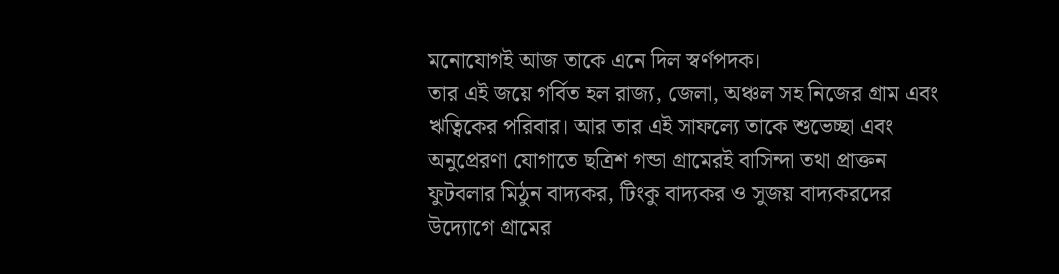মনোযোগই আজ তাকে এনে দিল স্বর্ণপদক।
তার এই জয়ে গর্বিত হল রাজ্য, জেলা, অঞ্চল সহ নিজের গ্রাম এবং ঋত্বিকের পরিবার। আর তার এই সাফল্যে তাকে শুভেচ্ছা এবং অনুপ্রেরণা যোগাতে ছত্রিশ গন্ডা গ্রামেরই বাসিন্দা তথা প্রাক্তন ফুটবলার মিঠুন বাদ্যকর, টিংকু বাদ্যকর ও সুজয় বাদ্যকরদের উদ্যোগে গ্রামের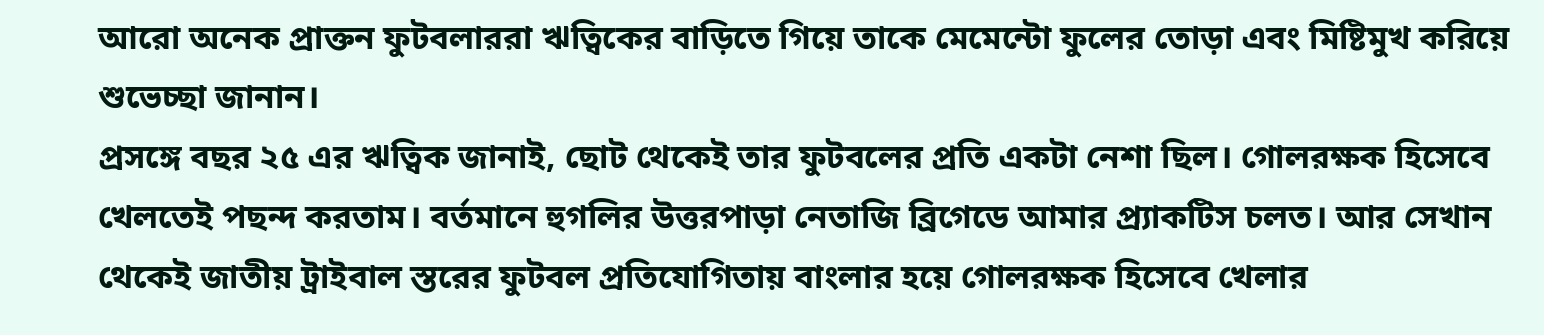আরো অনেক প্রাক্তন ফুটবলাররা ঋত্বিকের বাড়িতে গিয়ে তাকে মেমেন্টো ফুলের তোড়া এবং মিষ্টিমুখ করিয়ে শুভেচ্ছা জানান।
প্রসঙ্গে বছর ২৫ এর ঋত্বিক জানাই, ছোট থেকেই তার ফুটবলের প্রতি একটা নেশা ছিল। গোলরক্ষক হিসেবে খেলতেই পছন্দ করতাম। বর্তমানে হুগলির উত্তরপাড়া নেতাজি ব্রিগেডে আমার প্র্যাকটিস চলত। আর সেখান থেকেই জাতীয় ট্রাইবাল স্তরের ফুটবল প্রতিযোগিতায় বাংলার হয়ে গোলরক্ষক হিসেবে খেলার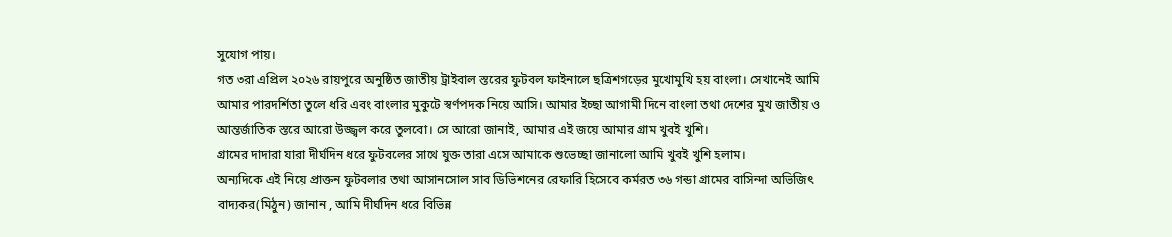সুযোগ পায়।
গত ৩রা এপ্রিল ২০২৬ রায়পুরে অনুষ্ঠিত জাতীয় ট্রাইবাল স্তরের ফুটবল ফাইনালে ছত্রিশগড়ের মুখোমুখি হয় বাংলা। সেখানেই আমি আমার পারদর্শিতা তুলে ধরি এবং বাংলার মুকুটে স্বর্ণপদক নিয়ে আসি। আমার ইচ্ছা আগামী দিনে বাংলা তথা দেশের মুখ জাতীয় ও আন্তর্জাতিক স্তরে আরো উজ্জ্বল করে তুলবো। সে আরো জানাই, আমার এই জয়ে আমার গ্রাম খুবই খুশি।
গ্রামের দাদারা যারা দীর্ঘদিন ধরে ফুটবলের সাথে যুক্ত তারা এসে আমাকে শুভেচ্ছা জানালো আমি খুবই খুশি হলাম।
অন্যদিকে এই নিয়ে প্রাক্তন ফুটবলার তথা আসানসোল সাব ডিভিশনের রেফারি হিসেবে কর্মরত ৩৬ গন্ডা গ্রামের বাসিন্দা অভিজিৎ বাদ্যকর(মিঠুন) জানান , আমি দীর্ঘদিন ধরে বিভিন্ন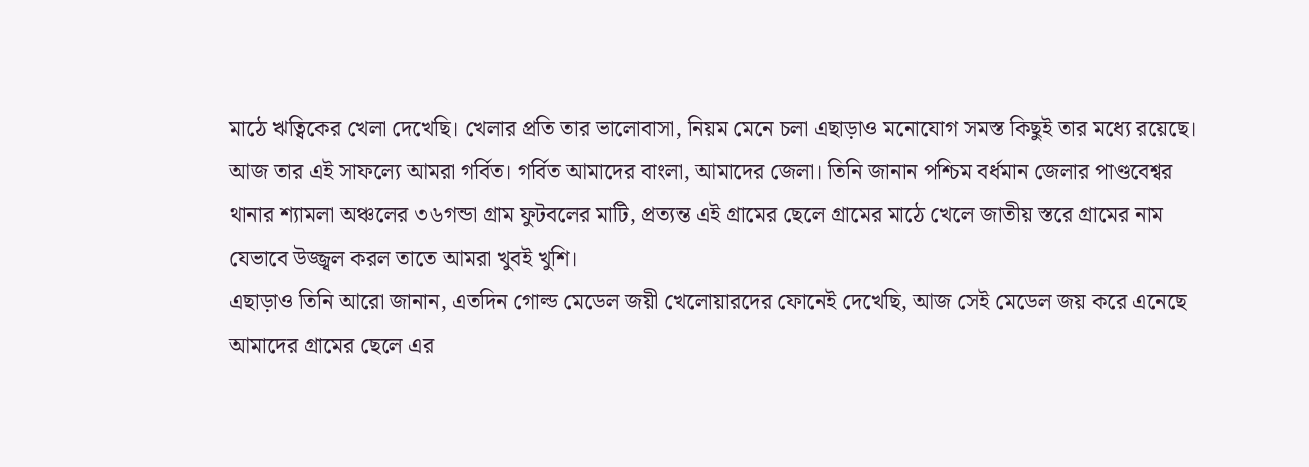মাঠে ঋত্বিকের খেলা দেখেছি। খেলার প্রতি তার ভালোবাসা, নিয়ম মেনে চলা এছাড়াও মনোযোগ সমস্ত কিছুই তার মধ্যে রয়েছে।
আজ তার এই সাফল্যে আমরা গর্বিত। গর্বিত আমাদের বাংলা, আমাদের জেলা। তিনি জানান পশ্চিম বর্ধমান জেলার পাণ্ডবেশ্বর থানার শ্যামলা অঞ্চলের ৩৬গন্ডা গ্রাম ফুটবলের মাটি, প্রত্যন্ত এই গ্রামের ছেলে গ্রামের মাঠে খেলে জাতীয় স্তরে গ্রামের নাম যেভাবে উজ্জ্বল করল তাতে আমরা খুবই খুশি।
এছাড়াও তিনি আরো জানান, এতদিন গোল্ড মেডেল জয়ী খেলোয়ারদের ফোনেই দেখেছি, আজ সেই মেডেল জয় করে এনেছে আমাদের গ্রামের ছেলে এর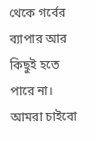থেকে গর্বের ব্যাপার আর কিছুই হতে পারে না।
আমরা চাইবো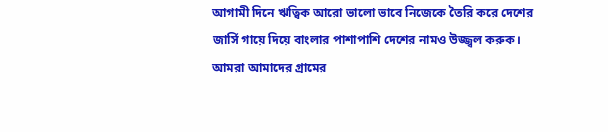আগামী দিনে ঋত্বিক আরো ভালো ভাবে নিজেকে তৈরি করে দেশের জার্সি গায়ে দিয়ে বাংলার পাশাপাশি দেশের নামও উজ্জ্বল করুক।
আমরা আমাদের গ্রামের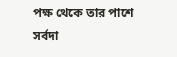পক্ষ থেকে তার পাশে সর্বদা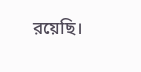রয়েছি।